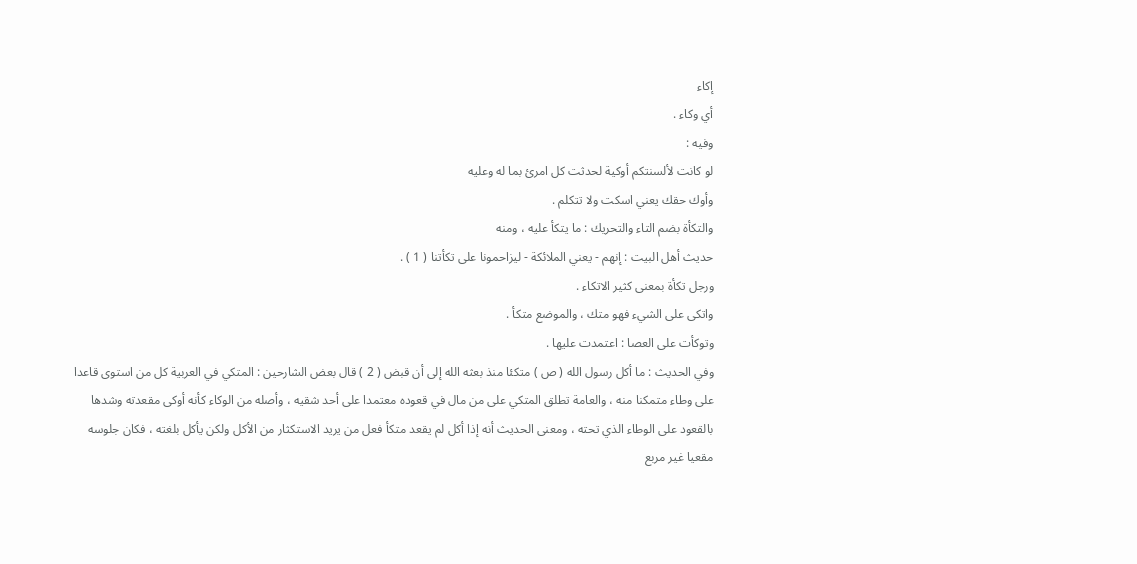إكاء
أي وكاء .
وفيه :
لو كانت لألسنتكم أوكية لحدثت كل امرئ بما له وعليه
وأوك حقك يعني اسكت ولا تتكلم .
والتكأة بضم التاء والتحريك : ما يتكأ عليه ، ومنه
حديث أهل البيت : إنهم - يعني الملائكة - ليزاحمونا على تكأتنا ( 1 ) .
ورجل تكأة بمعنى كثير الاتكاء .
واتكى على الشيء فهو متك ، والموضع متكأ .
وتوكأت على العصا : اعتمدت عليها .
وفي الحديث : ما أكل رسول الله ( ص ) متكئا منذ بعثه الله إلى أن قبض ( 2 ) قال بعض الشارحين : المتكي في العربية كل من استوى قاعدا على وطاء متمكنا منه ، والعامة تطلق المتكي على من مال في قعوده معتمدا على أحد شقيه ، وأصله من الوكاء كأنه أوكى مقعدته وشدها بالقعود على الوطاء الذي تحته ، ومعنى الحديث أنه إذا أكل لم يقعد متكأ فعل من يريد الاستكثار من الأكل ولكن يأكل بلغته ، فكان جلوسه مقعيا غير مربع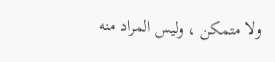ولا متمكن ، وليس المراد منه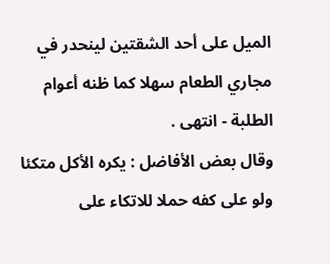الميل على أحد الشقتين لينحدر في مجاري الطعام سهلا كما ظنه أعوام الطلبة - انتهى .
وقال بعض الأفاضل : يكره الأكل متكئا ولو على كفه حملا للاتكاء على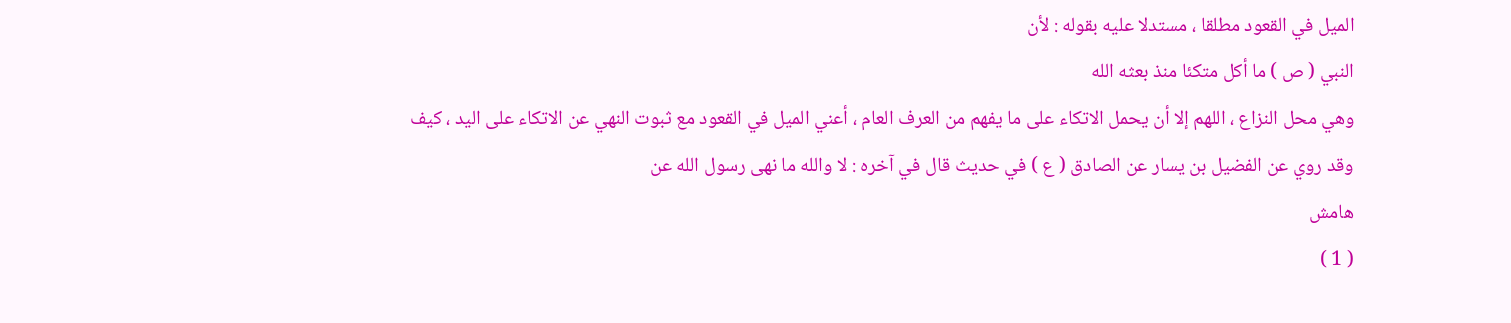الميل في القعود مطلقا ، مستدلا عليه بقوله : لأن
النبي ( ص ) ما أكل متكئا منذ بعثه الله
وهي محل النزاع ، اللهم إلا أن يحمل الاتكاء على ما يفهم من العرف العام ، أعني الميل في القعود مع ثبوت النهي عن الاتكاء على اليد ، كيف
وقد روي عن الفضيل بن يسار عن الصادق ( ع ) في حديث قال في آخره : لا والله ما نهى رسول الله عن
هامش
( 1 )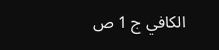الكافي ج 1 ص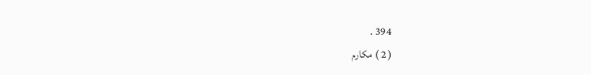394 .
( 2 ) مكارم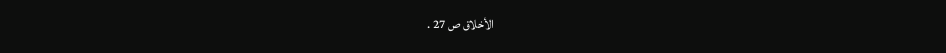الأخلاق ص 27 .